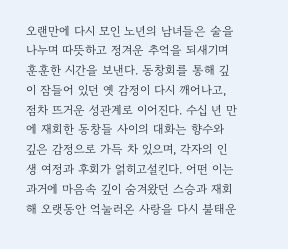오랜만에 다시 모인 노년의 남녀들은 술을 나누며 따뜻하고 정겨운 추억을 되새기며 훈훈한 시간을 보낸다. 동창회를 통해 깊이 잠들어 있던 옛 감정이 다시 깨어나고, 점차 뜨거운 성관계로 이어진다. 수십 년 만에 재회한 동창들 사이의 대화는 향수와 깊은 감정으로 가득 차 있으며, 각자의 인생 여정과 후회가 얽히고설킨다. 어떤 이는 과거에 마음속 깊이 숨겨왔던 스승과 재회해 오랫동안 억눌러온 사랑을 다시 불태운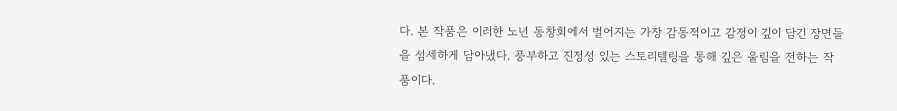다. 본 작품은 이러한 노년 동창회에서 벌어지는 가장 감동적이고 감정이 깊이 담긴 장면들을 섬세하게 담아냈다. 풍부하고 진정성 있는 스토리텔링을 통해 깊은 울림을 전하는 작품이다.